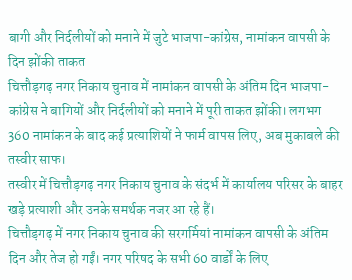बागी और निर्दलीयों को मनाने में जुटे भाजपा-कांग्रेस, नामांकन वापसी के दिन झोंकी ताकत
चित्तौड़गढ़ नगर निकाय चुनाव में नामांकन वापसी के अंतिम दिन भाजपा-कांग्रेस ने बागियों और निर्दलीयों को मनाने में पूरी ताकत झोंकी। लगभग 360 नामांकन के बाद कई प्रत्याशियों ने फार्म वापस लिए, अब मुकाबले की तस्वीर साफ।
तस्वीर में चित्तौड़गढ़ नगर निकाय चुनाव के संदर्भ में कार्यालय परिसर के बाहर खड़े प्रत्याशी और उनके समर्थक नजर आ रहे हैं।
चित्तौड़गढ़ में नगर निकाय चुनाव की सरगर्मियां नामांकन वापसी के अंतिम दिन और तेज हो गईं। नगर परिषद के सभी 60 वार्डों के लिए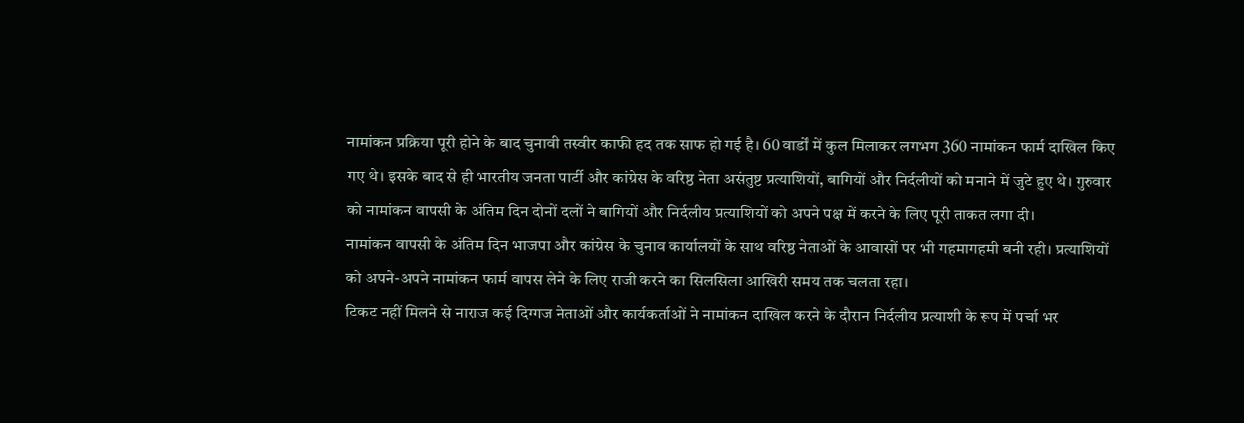नामांकन प्रक्रिया पूरी होने के बाद चुनावी तस्वीर काफी हद तक साफ हो गई है। 60 वार्डों में कुल मिलाकर लगभग 360 नामांकन फार्म दाखिल किए गए थे। इसके बाद से ही भारतीय जनता पार्टी और कांग्रेस के वरिष्ठ नेता असंतुष्ट प्रत्याशियों, बागियों और निर्दलीयों को मनाने में जुटे हुए थे। गुरुवार को नामांकन वापसी के अंतिम दिन दोनों दलों ने बागियों और निर्दलीय प्रत्याशियों को अपने पक्ष में करने के लिए पूरी ताकत लगा दी।
नामांकन वापसी के अंतिम दिन भाजपा और कांग्रेस के चुनाव कार्यालयों के साथ वरिष्ठ नेताओं के आवासों पर भी गहमागहमी बनी रही। प्रत्याशियों को अपने-अपने नामांकन फार्म वापस लेने के लिए राजी करने का सिलसिला आखिरी समय तक चलता रहा।
टिकट नहीं मिलने से नाराज कई दिग्गज नेताओं और कार्यकर्ताओं ने नामांकन दाखिल करने के दौरान निर्दलीय प्रत्याशी के रूप में पर्चा भर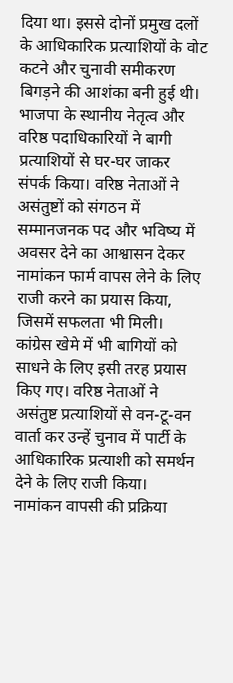दिया था। इससे दोनों प्रमुख दलों के आधिकारिक प्रत्याशियों के वोट कटने और चुनावी समीकरण बिगड़ने की आशंका बनी हुई थी। भाजपा के स्थानीय नेतृत्व और वरिष्ठ पदाधिकारियों ने बागी प्रत्याशियों से घर-घर जाकर संपर्क किया। वरिष्ठ नेताओं ने असंतुष्टों को संगठन में सम्मानजनक पद और भविष्य में अवसर देने का आश्वासन देकर नामांकन फार्म वापस लेने के लिए राजी करने का प्रयास किया, जिसमें सफलता भी मिली।
कांग्रेस खेमे में भी बागियों को साधने के लिए इसी तरह प्रयास किए गए। वरिष्ठ नेताओं ने असंतुष्ट प्रत्याशियों से वन-टू-वन वार्ता कर उन्हें चुनाव में पार्टी के आधिकारिक प्रत्याशी को समर्थन देने के लिए राजी किया।
नामांकन वापसी की प्रक्रिया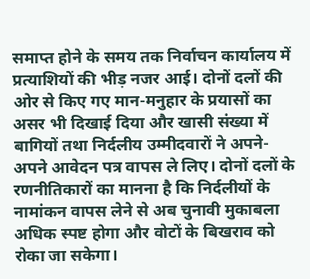समाप्त होने के समय तक निर्वाचन कार्यालय में प्रत्याशियों की भीड़ नजर आई। दोनों दलों की ओर से किए गए मान-मनुहार के प्रयासों का असर भी दिखाई दिया और खासी संख्या में बागियों तथा निर्दलीय उम्मीदवारों ने अपने-अपने आवेदन पत्र वापस ले लिए। दोनों दलों के रणनीतिकारों का मानना है कि निर्दलीयों के नामांकन वापस लेने से अब चुनावी मुकाबला अधिक स्पष्ट होगा और वोटों के बिखराव को रोका जा सकेगा।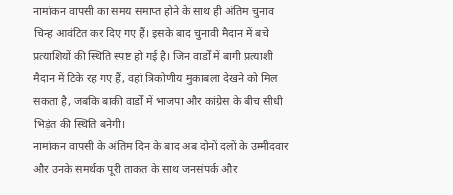नामांकन वापसी का समय समाप्त होने के साथ ही अंतिम चुनाव चिन्ह आवंटित कर दिए गए हैं। इसके बाद चुनावी मैदान में बचे प्रत्याशियों की स्थिति स्पष्ट हो गई है। जिन वार्डों में बागी प्रत्याशी मैदान में टिके रह गए हैं, वहां त्रिकोणीय मुकाबला देखने को मिल सकता है, जबकि बाकी वार्डों में भाजपा और कांग्रेस के बीच सीधी भिड़ंत की स्थिति बनेगी।
नामांकन वापसी के अंतिम दिन के बाद अब दोनों दलों के उम्मीदवार और उनके समर्थक पूरी ताकत के साथ जनसंपर्क और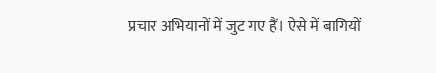प्रचार अभियानों में जुट गए हैं। ऐसे में बागियों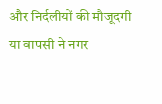और निर्दलीयों की मौजूदगी या वापसी ने नगर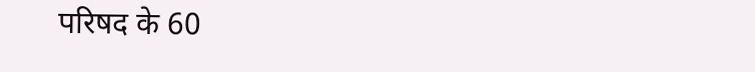परिषद के 60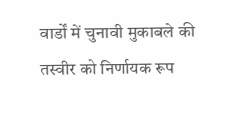वार्डों में चुनावी मुकाबले की तस्वीर को निर्णायक रूप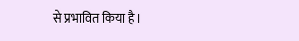से प्रभावित किया है।